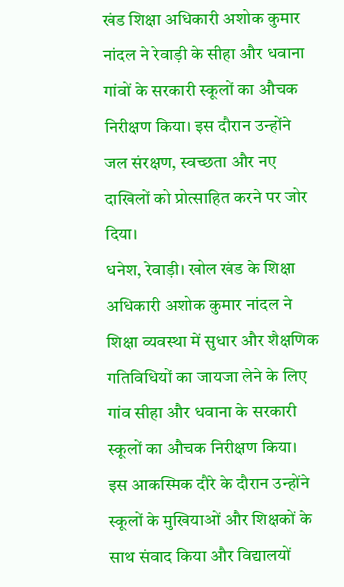खंड शिक्षा अधिकारी अशोक कुमार नांदल ने रेवाड़ी के सीहा और धवाना गांवों के सरकारी स्कूलों का औचक निरीक्षण किया। इस दौरान उन्होंने जल संरक्षण, स्वच्छता और नए दाखिलों को प्रोत्साहित करने पर जोर दिया।
धनेश, रेवाड़ी। खोल खंड के शिक्षा अधिकारी अशोक कुमार नांदल ने शिक्षा व्यवस्था में सुधार और शैक्षणिक गतिविधियों का जायजा लेने के लिए गांव सीहा और धवाना के सरकारी स्कूलों का औचक निरीक्षण किया। इस आकस्मिक दौरे के दौरान उन्होंने स्कूलों के मुखियाओं और शिक्षकों के साथ संवाद किया और विद्यालयों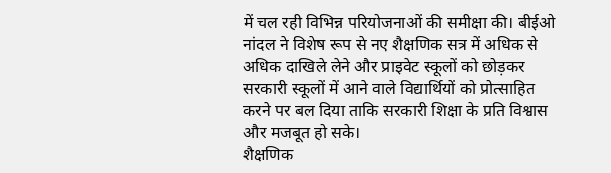में चल रही विभिन्न परियोजनाओं की समीक्षा की। बीईओ नांदल ने विशेष रूप से नए शैक्षणिक सत्र में अधिक से अधिक दाखिले लेने और प्राइवेट स्कूलों को छोड़कर सरकारी स्कूलों में आने वाले विद्यार्थियों को प्रोत्साहित करने पर बल दिया ताकि सरकारी शिक्षा के प्रति विश्वास और मजबूत हो सके।
शैक्षणिक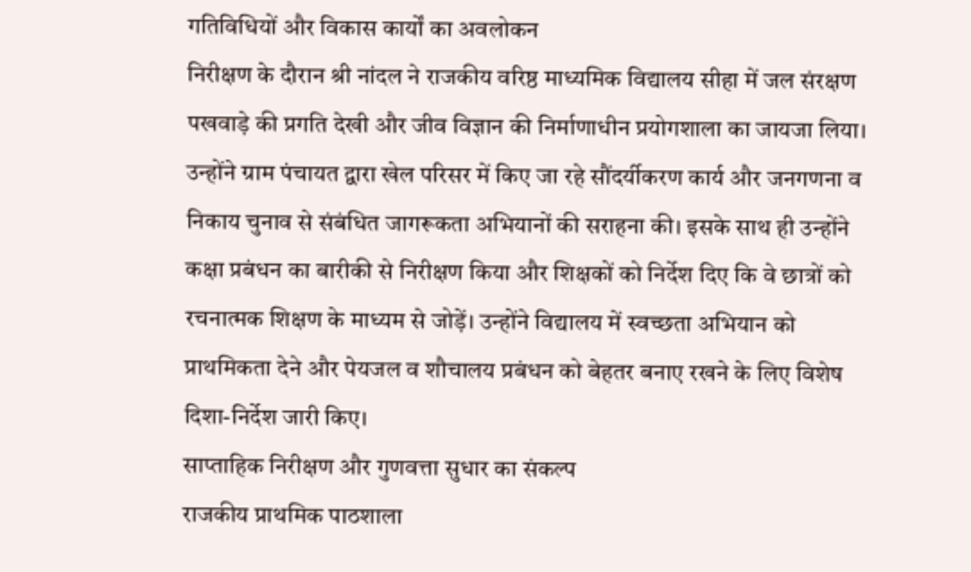गतिविधियों और विकास कार्यों का अवलोकन
निरीक्षण के दौरान श्री नांदल ने राजकीय वरिष्ठ माध्यमिक विद्यालय सीहा में जल संरक्षण पखवाड़े की प्रगति देखी और जीव विज्ञान की निर्माणाधीन प्रयोगशाला का जायजा लिया। उन्होंने ग्राम पंचायत द्वारा खेल परिसर में किए जा रहे सौंदर्यीकरण कार्य और जनगणना व निकाय चुनाव से संबंधित जागरूकता अभियानों की सराहना की। इसके साथ ही उन्होंने कक्षा प्रबंधन का बारीकी से निरीक्षण किया और शिक्षकों को निर्देश दिए कि वे छात्रों को रचनात्मक शिक्षण के माध्यम से जोड़ें। उन्होंने विद्यालय में स्वच्छता अभियान को प्राथमिकता देने और पेयजल व शौचालय प्रबंधन को बेहतर बनाए रखने के लिए विशेष दिशा-निर्देश जारी किए।
साप्ताहिक निरीक्षण और गुणवत्ता सुधार का संकल्प
राजकीय प्राथमिक पाठशाला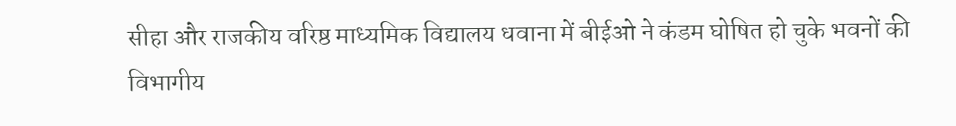सीहा और राजकीय वरिष्ठ माध्यमिक विद्यालय धवाना में बीईओ ने कंडम घोषित हो चुके भवनों की विभागीय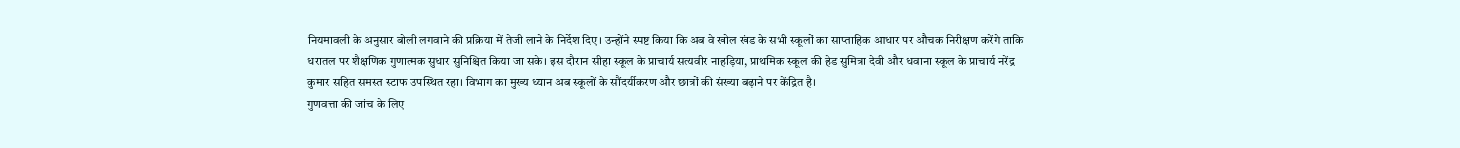नियमावली के अनुसार बोली लगवाने की प्रक्रिया में तेजी लाने के निर्देश दिए। उन्होंने स्पष्ट किया कि अब वे खोल खंड के सभी स्कूलों का साप्ताहिक आधार पर औचक निरीक्षण करेंगे ताकि धरातल पर शैक्षणिक गुणात्मक सुधार सुनिश्चित किया जा सके। इस दौरान सीहा स्कूल के प्राचार्य सत्यवीर नाहड़िया, प्राथमिक स्कूल की हेड सुमित्रा देवी और धवाना स्कूल के प्राचार्य नरेंद्र कुमार सहित समस्त स्टाफ उपस्थित रहा। विभाग का मुख्य ध्यान अब स्कूलों के सौंदर्यीकरण और छात्रों की संख्या बढ़ाने पर केंद्रित है।
गुणवत्ता की जांच के लिए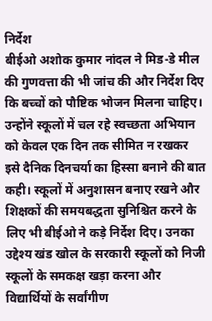निर्देश
बीईओ अशोक कुमार नांदल ने मिड-डे मील की गुणवत्ता की भी जांच की और निर्देश दिए कि बच्चों को पौष्टिक भोजन मिलना चाहिए। उन्होंने स्कूलों में चल रहे स्वच्छता अभियान को केवल एक दिन तक सीमित न रखकर इसे दैनिक दिनचर्या का हिस्सा बनाने की बात कही। स्कूलों में अनुशासन बनाए रखने और शिक्षकों की समयबद्धता सुनिश्चित करने के लिए भी बीईओ ने कड़े निर्देश दिए। उनका उद्देश्य खंड खोल के सरकारी स्कूलों को निजी स्कूलों के समकक्ष खड़ा करना और विद्यार्थियों के सर्वांगीण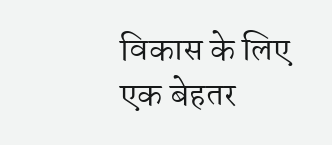विकास के लिए एक बेहतर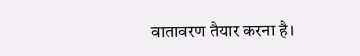वातावरण तैयार करना है।